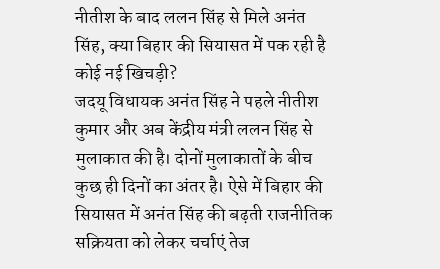नीतीश के बाद ललन सिंह से मिले अनंत सिंह, क्या बिहार की सियासत में पक रही है कोई नई खिचड़ी?
जदयू विधायक अनंत सिंह ने पहले नीतीश कुमार और अब केंद्रीय मंत्री ललन सिंह से मुलाकात की है। दोनों मुलाकातों के बीच कुछ ही दिनों का अंतर है। ऐसे में बिहार की सियासत में अनंत सिंह की बढ़ती राजनीतिक सक्रियता को लेकर चर्चाएं तेज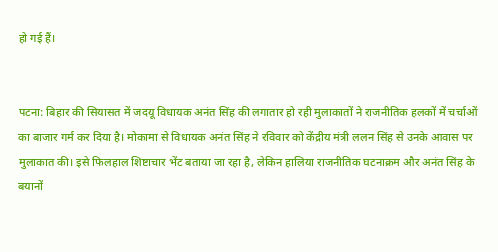हो गई हैं।


पटना: बिहार की सियासत में जदयू विधायक अनंत सिंह की लगातार हो रही मुलाकातों ने राजनीतिक हलकों में चर्चाओं का बाजार गर्म कर दिया है। मोकामा से विधायक अनंत सिंह ने रविवार को केंद्रीय मंत्री ललन सिंह से उनके आवास पर मुलाकात की। इसे फिलहाल शिष्टाचार भेंट बताया जा रहा है, लेकिन हालिया राजनीतिक घटनाक्रम और अनंत सिंह के बयानों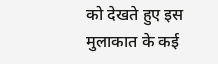को देखते हुए इस मुलाकात के कई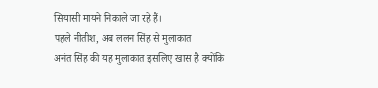सियासी मायने निकाले जा रहे हैं।
पहले नीतीश, अब ललन सिंह से मुलाकात
अनंत सिंह की यह मुलाकात इसलिए खास है क्योंकि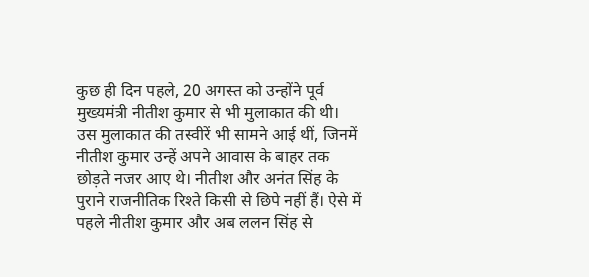कुछ ही दिन पहले, 20 अगस्त को उन्होंने पूर्व मुख्यमंत्री नीतीश कुमार से भी मुलाकात की थी। उस मुलाकात की तस्वीरें भी सामने आई थीं, जिनमें नीतीश कुमार उन्हें अपने आवास के बाहर तक छोड़ते नजर आए थे। नीतीश और अनंत सिंह के पुराने राजनीतिक रिश्ते किसी से छिपे नहीं हैं। ऐसे में पहले नीतीश कुमार और अब ललन सिंह से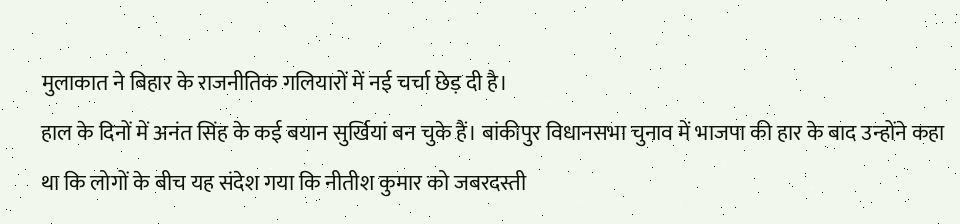मुलाकात ने बिहार के राजनीतिक गलियारों में नई चर्चा छेड़ दी है।
हाल के दिनों में अनंत सिंह के कई बयान सुर्खियां बन चुके हैं। बांकीपुर विधानसभा चुनाव में भाजपा की हार के बाद उन्होंने कहा था कि लोगों के बीच यह संदेश गया कि नीतीश कुमार को जबरदस्ती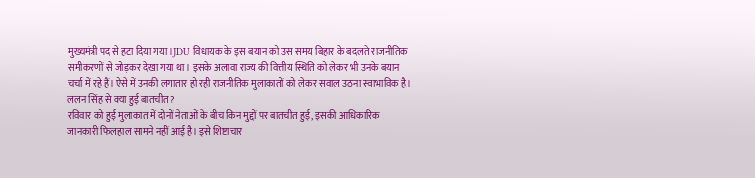मुख्यमंत्री पद से हटा दिया गया।JDU विधायक के इस बयान को उस समय बिहार के बदलते राजनीतिक समीकरणों से जोड़कर देखा गया था। इसके अलावा राज्य की वित्तीय स्थिति को लेकर भी उनके बयान चर्चा में रहे हैं। ऐसे में उनकी लगातार हो रही राजनीतिक मुलाकातों को लेकर सवाल उठना स्वाभाविक है।
ललन सिंह से क्या हुई बातचीत?
रविवार को हुई मुलाकात में दोनों नेताओं के बीच किन मुद्दों पर बातचीत हुई, इसकी आधिकारिक जानकारी फिलहाल सामने नहीं आई है। इसे शिष्टाचार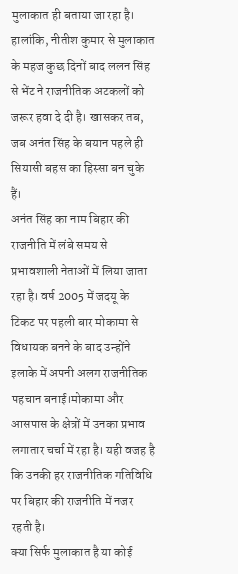मुलाकात ही बताया जा रहा है। हालांकि, नीतीश कुमार से मुलाकात के महज कुछ दिनों बाद ललन सिंह से भेंट ने राजनीतिक अटकलों को जरूर हवा दे दी है। खासकर तब, जब अनंत सिंह के बयान पहले ही सियासी बहस का हिस्सा बन चुके हैं।
अनंत सिंह का नाम बिहार की राजनीति में लंबे समय से प्रभावशाली नेताओं में लिया जाता रहा है। वर्ष 2005 में जदयू के टिकट पर पहली बार मोकामा से विधायक बनने के बाद उन्होंने इलाके में अपनी अलग राजनीतिक पहचान बनाई।मोकामा और आसपास के क्षेत्रों में उनका प्रभाव लगातार चर्चा में रहा है। यही वजह है कि उनकी हर राजनीतिक गतिविधि पर बिहार की राजनीति में नजर रहती है।
क्या सिर्फ मुलाकात है या कोई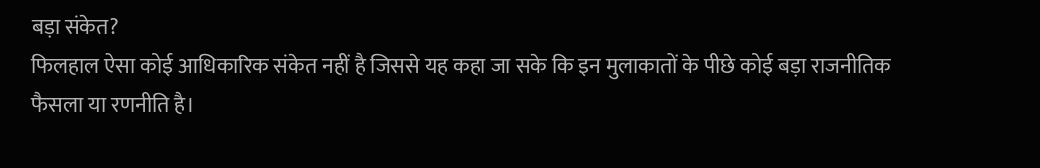बड़ा संकेत?
फिलहाल ऐसा कोई आधिकारिक संकेत नहीं है जिससे यह कहा जा सके कि इन मुलाकातों के पीछे कोई बड़ा राजनीतिक फैसला या रणनीति है।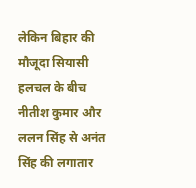लेकिन बिहार की मौजूदा सियासी हलचल के बीच नीतीश कुमार और ललन सिंह से अनंत सिंह की लगातार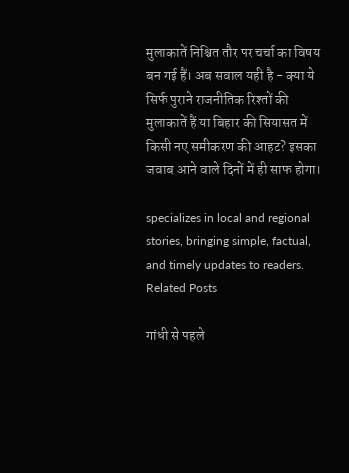मुलाकातें निश्चित तौर पर चर्चा का विषय बन गई हैं। अब सवाल यही है - क्या ये सिर्फ पुराने राजनीतिक रिश्तों की मुलाकातें हैं या बिहार की सियासत में किसी नए समीकरण की आहट? इसका जवाब आने वाले दिनों में ही साफ होगा।

specializes in local and regional stories, bringing simple, factual, and timely updates to readers.
Related Posts

गांधी से पहले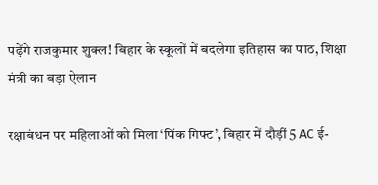पढ़ेंगे राजकुमार शुक्ल! बिहार के स्कूलों में बदलेगा इतिहास का पाठ, शिक्षा मंत्री का बड़ा ऐलान

रक्षाबंधन पर महिलाओं को मिला ‘पिंक गिफ्ट’, बिहार में दौड़ीं 5 AC ई-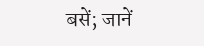बसें; जानें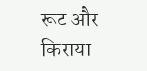रूट और किराया